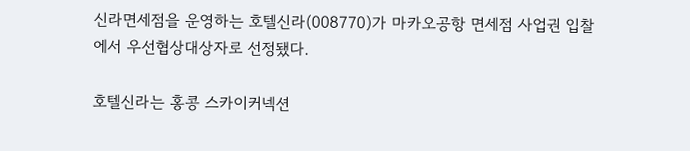신라면세점을 운영하는 호텔신라(008770)가 마카오공항 면세점 사업권 입찰에서 우선협상대상자로 선정됐다.

호텔신라는 홍콩 스카이커넥션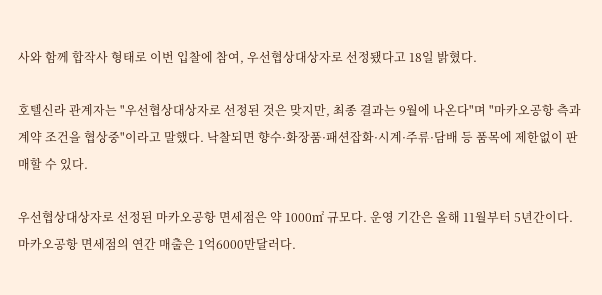사와 함께 합작사 형태로 이번 입찰에 참여, 우선협상대상자로 선정됐다고 18일 밝혔다.

호텔신라 관계자는 "우선협상대상자로 선정된 것은 맞지만, 최종 결과는 9월에 나온다"며 "마카오공항 측과 계약 조건을 협상중"이라고 말했다. 낙찰되면 향수·화장품·패션잡화·시계·주류·담배 등 품목에 제한없이 판매할 수 있다.

우선협상대상자로 선정된 마카오공항 면세점은 약 1000㎡ 규모다. 운영 기간은 올해 11월부터 5년간이다. 마카오공항 면세점의 연간 매출은 1억6000만달러다.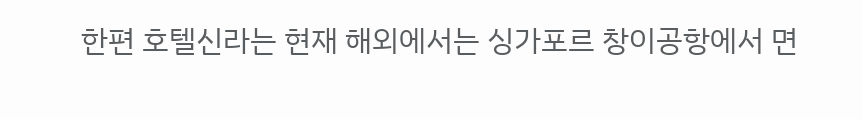한편 호텔신라는 현재 해외에서는 싱가포르 창이공항에서 면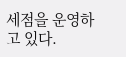세점을 운영하고 있다.